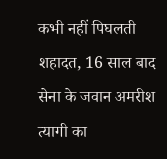कभी नहीं पिघलती शहादत, 16 साल बाद सेना के जवान अमरीश त्यागी का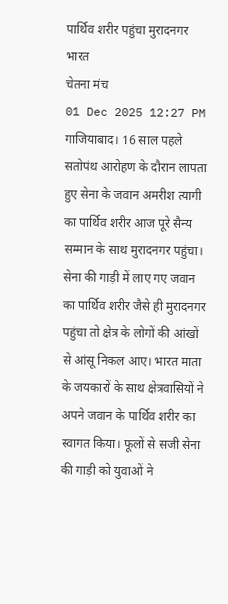पार्थिव शरीर पहुंचा मुरादनगर
भारत
चेतना मंच
01 Dec 2025 12:27 PM
गाजियाबाद। 16 साल पहले सतोपंथ आरोहण के दौरान लापता हुए सेना के जवान अमरीश त्यागी का पार्थिव शरीर आज पूरे सैन्य सम्मान के साथ मुरादनगर पहुंचा। सेना की गाड़ी में लाए गए जवान का पार्थिव शरीर जैसे ही मुरादनगर पहुंचा तो क्षेत्र के लोगों की आंखों से आंसू निकल आए। भारत माता के जयकारों के साथ क्षेत्रवासियों ने अपने जवान के पार्थिव शरीर का स्वागत किया। फूलों से सजी सेना की गाड़ी को युवाओं ने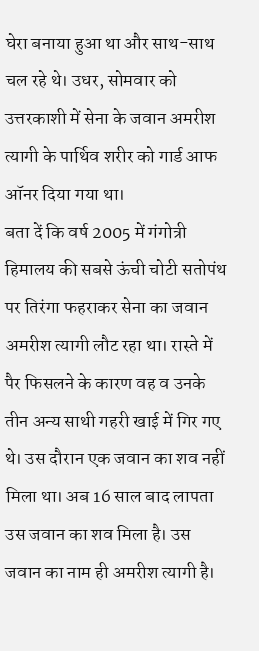घेरा बनाया हुआ था और साथ-साथ चल रहे थे। उधर, सोमवार को उत्तरकाशी में सेना के जवान अमरीश त्यागी के पार्थिव शरीर को गार्ड आफ ऑनर दिया गया था।
बता दें कि वर्ष 2005 में गंगोत्री हिमालय की सबसे ऊंची चोटी सतोपंथ पर तिरंगा फहराकर सेना का जवान अमरीश त्यागी लौट रहा था। रास्ते में पैर फिसलने के कारण वह व उनके तीन अन्य साथी गहरी खाई में गिर गए थे। उस दौरान एक जवान का शव नहीं मिला था। अब 16 साल बाद लापता उस जवान का शव मिला है। उस जवान का नाम ही अमरीश त्यागी है।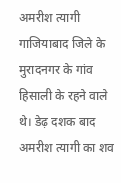अमरीश त्यागी गाजियाबाद जिले के मुरादनगर के गांव हिसाली के रहने वाले थे। डेढ़ दशक बाद अमरीश त्यागी का शव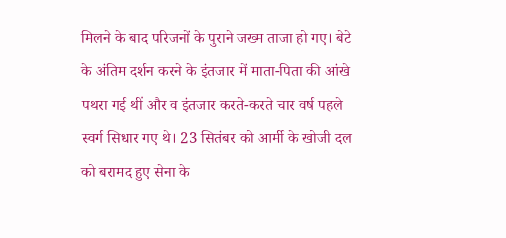मिलने के बाद परिजनों के पुराने जख्म ताजा हो गए। बेटे के अंतिम दर्शन करने के इंतजार में माता-पिता की आंखे पथरा गई थीं और व इंतजार करते-करते चार वर्ष पहले स्वर्ग सिधार गए थे। 23 सितंबर को आर्मी के खोजी दल को बरामद हुए सेना के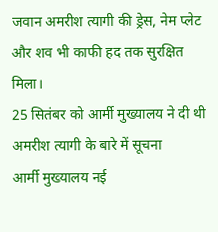जवान अमरीश त्यागी की ड्रेस, नेम प्लेट और शव भी काफी हद तक सुरक्षित मिला।
25 सितंबर को आर्मी मुख्यालय ने दी थी अमरीश त्यागी के बारे में सूचना
आर्मी मुख्यालय नई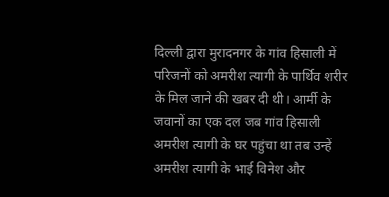दिल्ली द्वारा मुरादनगर के गांव हिसाली में परिजनों को अमरीश त्यागी के पार्थिव शरीर के मिल जाने की खबर दी थी। आर्मी के जवानों का एक दल जब गांव हिसाली अमरीश त्यागी के घर पहुंचा था तब उन्हें अमरीश त्यागी के भाई विनेश और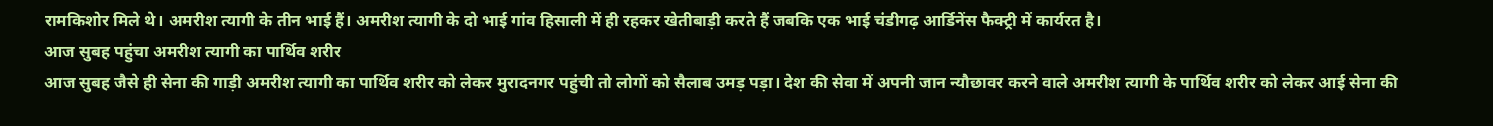रामकिशोर मिले थे। अमरीश त्यागी के तीन भाई हैं। अमरीश त्यागी के दो भाई गांव हिसाली में ही रहकर खेतीबाड़ी करते हैं जबकि एक भाई चंडीगढ़ आर्डिनेंस फैक्ट्री में कार्यरत है।
आज सुबह पहुंचा अमरीश त्यागी का पार्थिव शरीर
आज सुबह जैसे ही सेना की गाड़ी अमरीश त्यागी का पार्थिव शरीर को लेकर मुरादनगर पहुंची तो लोगों को सैलाब उमड़ पड़ा। देश की सेवा में अपनी जान न्यौछावर करने वाले अमरीश त्यागी के पार्थिव शरीर को लेकर आई सेना की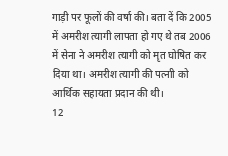गाड़ी पर फूलों की वर्षा की। बता दें कि 2005 में अमरीश त्यागी लापता हो गए थे तब 2006 में सेना ने अमरीश त्यागी को मृत घोषित कर दिया था। अमरीश त्यागी की पत्नाी को आर्थिक सहायता प्रदान की थी।
12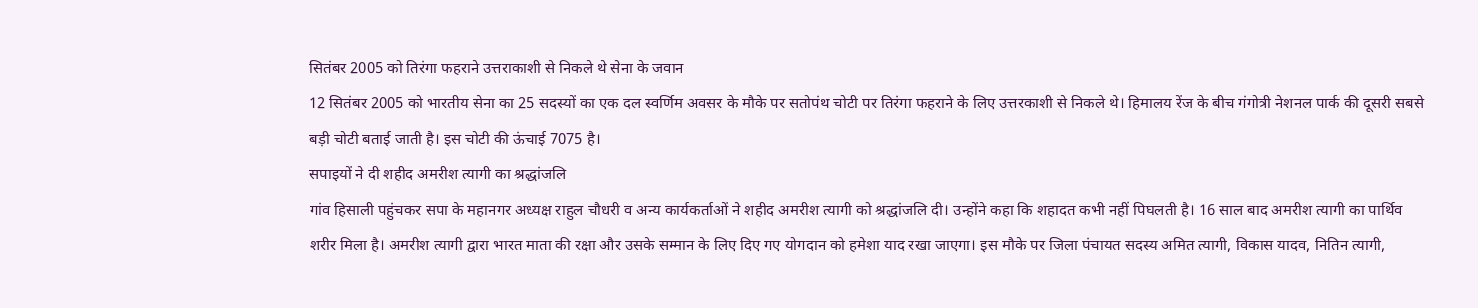सितंबर 2005 को तिरंगा फहराने उत्तराकाशी से निकले थे सेना के जवान
12 सितंबर 2005 को भारतीय सेना का 25 सदस्यों का एक दल स्वर्णिम अवसर के मौके पर सतोपंथ चोटी पर तिरंगा फहराने के लिए उत्तरकाशी से निकले थे। हिमालय रेंज के बीच गंगोत्री नेशनल पार्क की दूसरी सबसे बड़ी चोटी बताई जाती है। इस चोटी की ऊंचाई 7075 है।
सपाइयों ने दी शहीद अमरीश त्यागी का श्रद्धांजलि
गांव हिसाली पहुंचकर सपा के महानगर अध्यक्ष राहुल चौधरी व अन्य कार्यकर्ताओं ने शहीद अमरीश त्यागी को श्रद्धांजलि दी। उन्होंने कहा कि शहादत कभी नहीं पिघलती है। 16 साल बाद अमरीश त्यागी का पार्थिव शरीर मिला है। अमरीश त्यागी द्वारा भारत माता की रक्षा और उसके सम्मान के लिए दिए गए योगदान को हमेशा याद रखा जाएगा। इस मौके पर जिला पंचायत सदस्य अमित त्यागी, विकास यादव, नितिन त्यागी,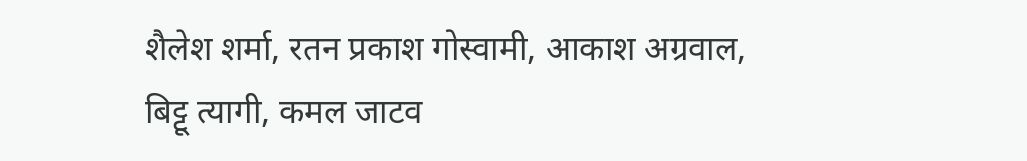शैलेश शर्मा, रतन प्रकाश गोस्वामी, आकाश अग्रवाल, बिट्टू त्यागी, कमल जाटव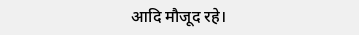आदि मौजूद रहे।